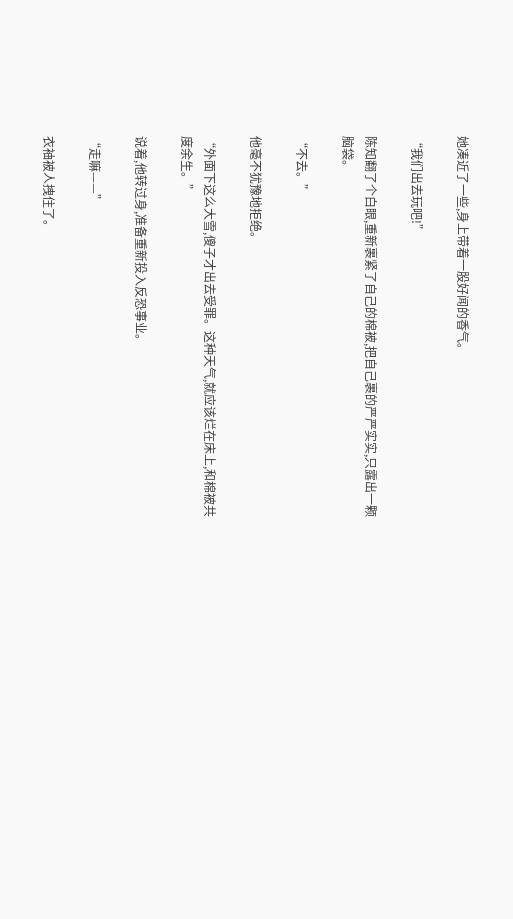她凑近了一些,身上带着一股好闻的香气。

“我们出去玩吧!”

陈知翻了个白眼,重新裹紧了自己的棉被,把自己裹的严严实实,只露出一颗脑袋。

“不去。”

他毫不犹豫地拒绝。

“外面下这么大雪,傻子才出去受罪。这种天气,就应该烂在床上,和棉被共度余生。”

说着,他转过身,准备重新投入反恐事业。

“走嘛——”

衣袖被人拽住了。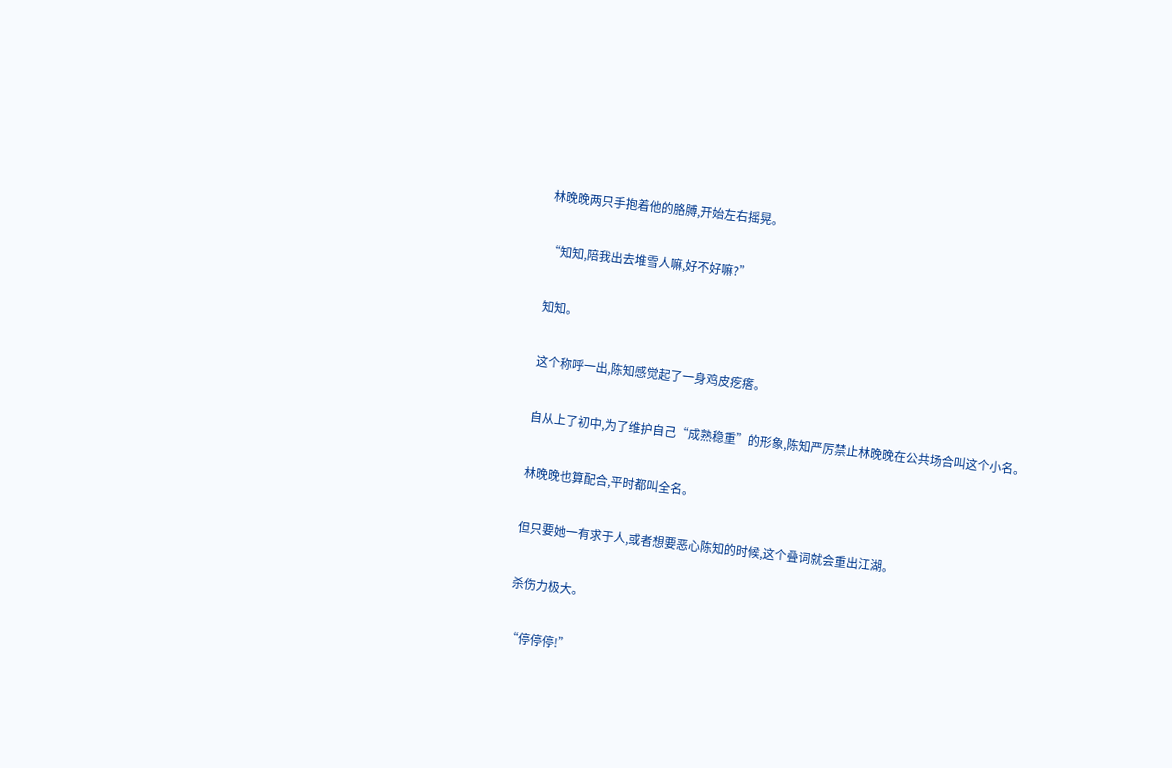林晚晚两只手抱着他的胳膊,开始左右摇晃。

“知知,陪我出去堆雪人嘛,好不好嘛?”

知知。

这个称呼一出,陈知感觉起了一身鸡皮疙瘩。

自从上了初中,为了维护自己“成熟稳重”的形象,陈知严厉禁止林晚晚在公共场合叫这个小名。

林晚晚也算配合,平时都叫全名。

但只要她一有求于人,或者想要恶心陈知的时候,这个叠词就会重出江湖。

杀伤力极大。

“停停停!”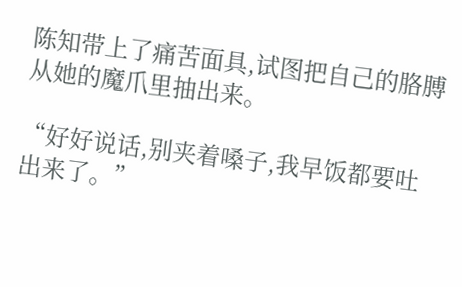陈知带上了痛苦面具,试图把自己的胳膊从她的魔爪里抽出来。

“好好说话,别夹着嗓子,我早饭都要吐出来了。”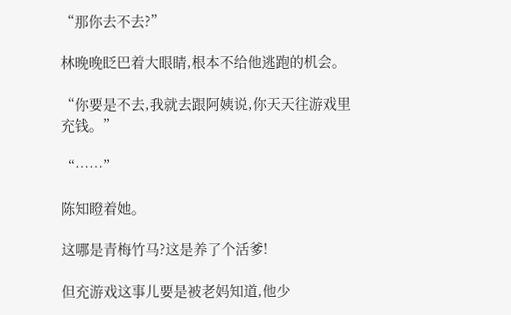“那你去不去?”

林晚晚眨巴着大眼睛,根本不给他逃跑的机会。

“你要是不去,我就去跟阿姨说,你天天往游戏里充钱。”

“……”

陈知瞪着她。

这哪是青梅竹马?这是养了个活爹!

但充游戏这事儿要是被老妈知道,他少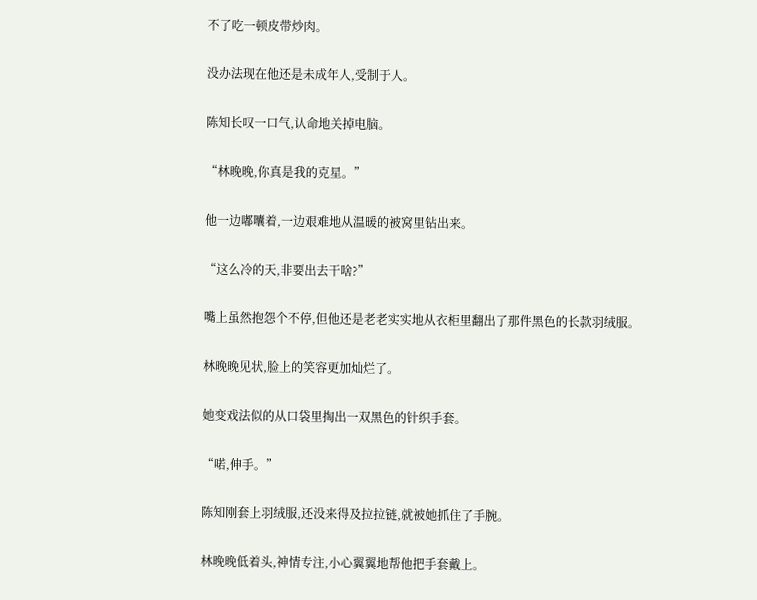不了吃一顿皮带炒肉。

没办法现在他还是未成年人,受制于人。

陈知长叹一口气,认命地关掉电脑。

“林晚晚,你真是我的克星。”

他一边嘟囔着,一边艰难地从温暖的被窝里钻出来。

“这么冷的天,非要出去干啥?”

嘴上虽然抱怨个不停,但他还是老老实实地从衣柜里翻出了那件黑色的长款羽绒服。

林晚晚见状,脸上的笑容更加灿烂了。

她变戏法似的从口袋里掏出一双黑色的针织手套。

“喏,伸手。”

陈知刚套上羽绒服,还没来得及拉拉链,就被她抓住了手腕。

林晚晚低着头,神情专注,小心翼翼地帮他把手套戴上。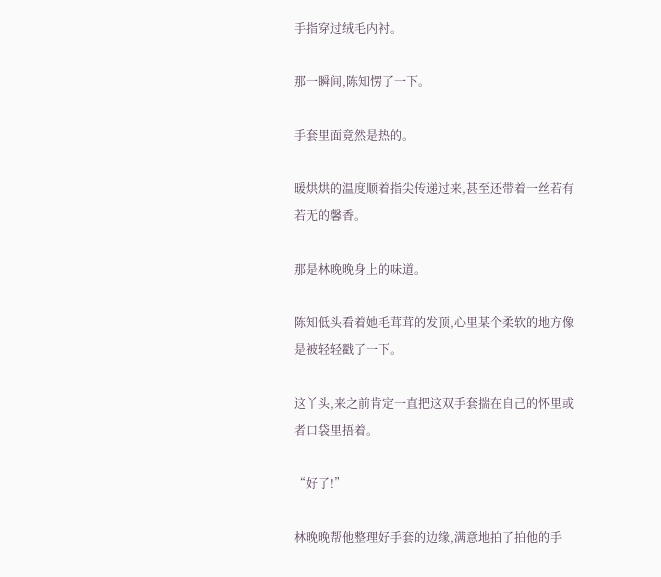手指穿过绒毛内衬。

那一瞬间,陈知愣了一下。

手套里面竟然是热的。

暖烘烘的温度顺着指尖传递过来,甚至还带着一丝若有若无的馨香。

那是林晚晚身上的味道。

陈知低头看着她毛茸茸的发顶,心里某个柔软的地方像是被轻轻戳了一下。

这丫头,来之前肯定一直把这双手套揣在自己的怀里或者口袋里捂着。

“好了!”

林晚晚帮他整理好手套的边缘,满意地拍了拍他的手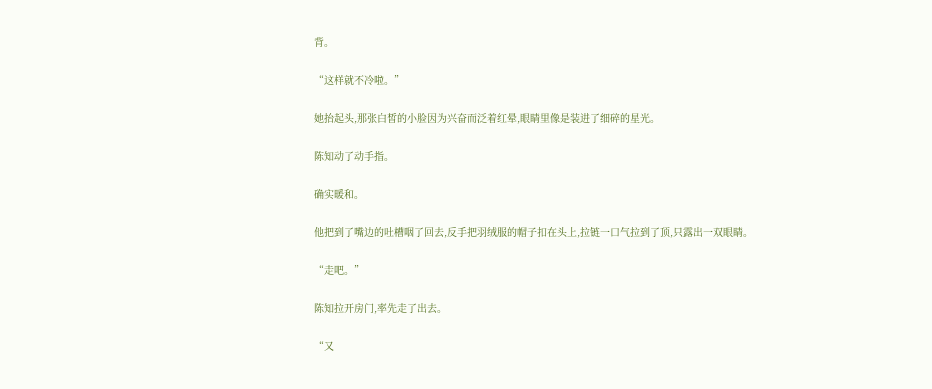背。

“这样就不冷啦。”

她抬起头,那张白皙的小脸因为兴奋而泛着红晕,眼睛里像是装进了细碎的星光。

陈知动了动手指。

确实暖和。

他把到了嘴边的吐槽咽了回去,反手把羽绒服的帽子扣在头上,拉链一口气拉到了顶,只露出一双眼睛。

“走吧。”

陈知拉开房门,率先走了出去。

“又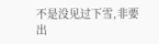不是没见过下雪,非要出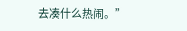去凑什么热闹。”